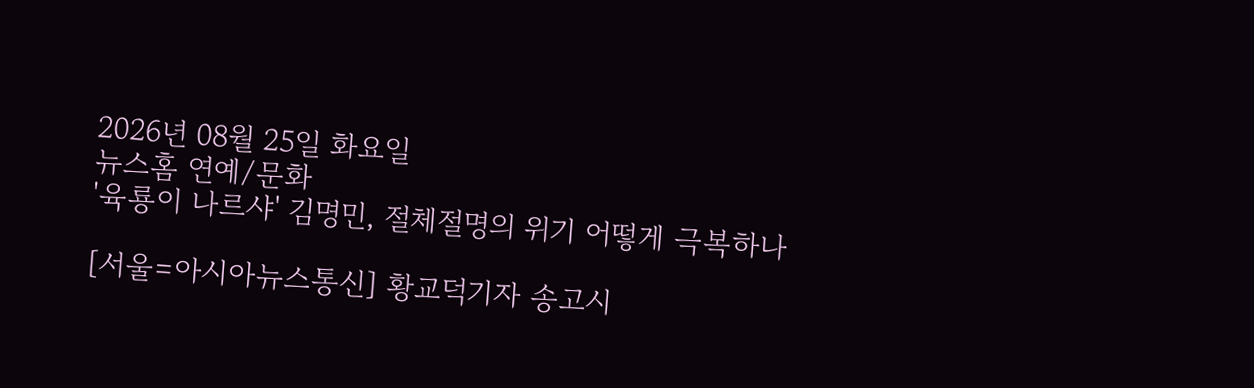2026년 08월 25일 화요일
뉴스홈 연예/문화
'육룡이 나르샤' 김명민, 절체절명의 위기 어떻게 극복하나

[서울=아시아뉴스통신] 황교덕기자 송고시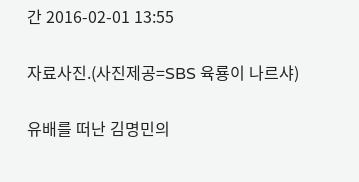간 2016-02-01 13:55

자료사진.(사진제공=SBS 육룡이 나르샤)

유배를 떠난 김명민의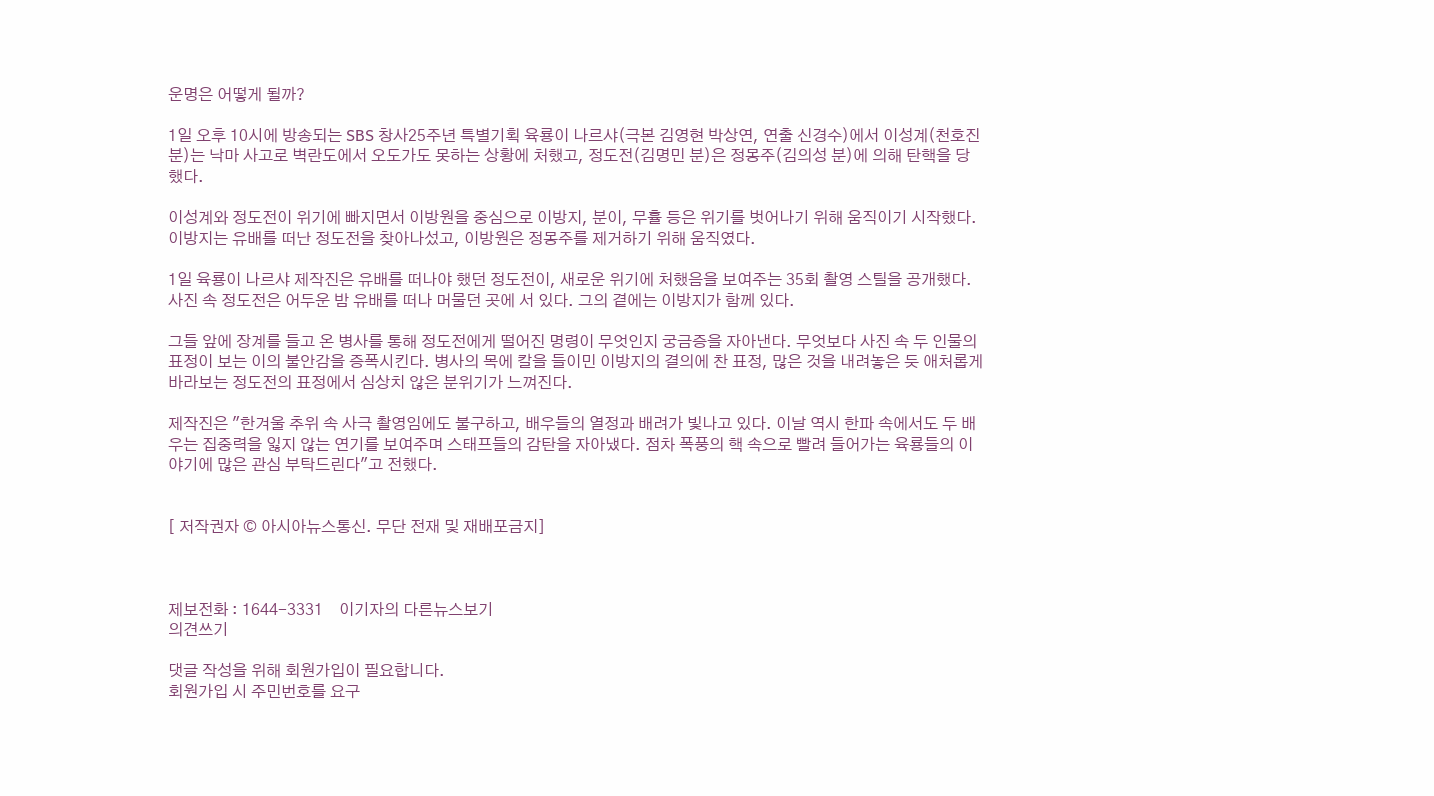운명은 어떻게 될까?

1일 오후 10시에 방송되는 SBS 창사25주년 특별기획 육룡이 나르샤(극본 김영현 박상연, 연출 신경수)에서 이성계(천호진 분)는 낙마 사고로 벽란도에서 오도가도 못하는 상황에 처했고, 정도전(김명민 분)은 정몽주(김의성 분)에 의해 탄핵을 당했다.

이성계와 정도전이 위기에 빠지면서 이방원을 중심으로 이방지, 분이, 무휼 등은 위기를 벗어나기 위해 움직이기 시작했다. 이방지는 유배를 떠난 정도전을 찾아나섰고, 이방원은 정몽주를 제거하기 위해 움직였다.

1일 육룡이 나르샤 제작진은 유배를 떠나야 했던 정도전이, 새로운 위기에 처했음을 보여주는 35회 촬영 스틸을 공개했다. 사진 속 정도전은 어두운 밤 유배를 떠나 머물던 곳에 서 있다. 그의 곁에는 이방지가 함께 있다.

그들 앞에 장계를 들고 온 병사를 통해 정도전에게 떨어진 명령이 무엇인지 궁금증을 자아낸다. 무엇보다 사진 속 두 인물의 표정이 보는 이의 불안감을 증폭시킨다. 병사의 목에 칼을 들이민 이방지의 결의에 찬 표정, 많은 것을 내려놓은 듯 애처롭게 바라보는 정도전의 표정에서 심상치 않은 분위기가 느껴진다.

제작진은 "한겨울 추위 속 사극 촬영임에도 불구하고, 배우들의 열정과 배려가 빛나고 있다. 이날 역시 한파 속에서도 두 배우는 집중력을 잃지 않는 연기를 보여주며 스태프들의 감탄을 자아냈다. 점차 폭풍의 핵 속으로 빨려 들어가는 육룡들의 이야기에 많은 관심 부탁드린다"고 전했다.


[ 저작권자 © 아시아뉴스통신. 무단 전재 및 재배포금지]



제보전화 : 1644-3331    이기자의 다른뉴스보기
의견쓰기

댓글 작성을 위해 회원가입이 필요합니다.
회원가입 시 주민번호를 요구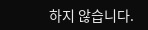하지 않습니다.